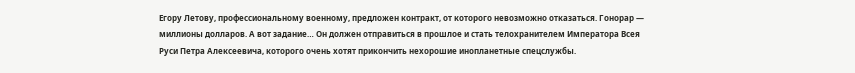Егору Летову, профессиональному военному, предложен контракт, от которого невозможно отказаться. Гонорар — миллионы долларов. А вот задание… Он должен отправиться в прошлое и стать телохранителем Императора Всея Руси Петра Алексеевича, которого очень хотят прикончить нехорошие инопланетные спецслужбы.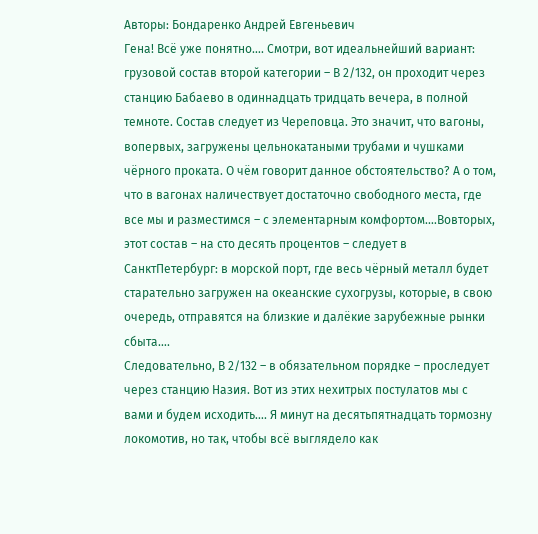Авторы: Бондаренко Андрей Евгеньевич
Гена! Всё уже понятно…. Смотри, вот идеальнейший вариант: грузовой состав второй категории – В 2/132, он проходит через станцию Бабаево в одиннадцать тридцать вечера, в полной темноте. Состав следует из Череповца. Это значит, что вагоны, вопервых, загружены цельнокатаными трубами и чушками чёрного проката. О чём говорит данное обстоятельство? А о том, что в вагонах наличествует достаточно свободного места, где все мы и разместимся – с элементарным комфортом.…Вовторых, этот состав – на сто десять процентов – следует в СанктПетербург: в морской порт, где весь чёрный металл будет старательно загружен на океанские сухогрузы, которые, в свою очередь, отправятся на близкие и далёкие зарубежные рынки сбыта….
Следовательно, В 2/132 – в обязательном порядке – проследует через станцию Назия. Вот из этих нехитрых постулатов мы с вами и будем исходить…. Я минут на десятьпятнадцать тормозну локомотив, но так, чтобы всё выглядело как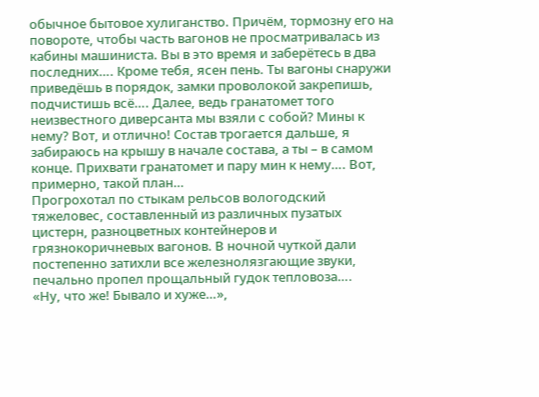обычное бытовое хулиганство. Причём, тормозну его на повороте, чтобы часть вагонов не просматривалась из кабины машиниста. Вы в это время и заберётесь в два последних…. Кроме тебя, ясен пень. Ты вагоны снаружи приведёшь в порядок, замки проволокой закрепишь, подчистишь всё…. Далее, ведь гранатомет того неизвестного диверсанта мы взяли с собой? Мины к нему? Вот, и отлично! Состав трогается дальше, я забираюсь на крышу в начале состава, а ты – в самом конце. Прихвати гранатомет и пару мин к нему…. Вот, примерно, такой план…
Прогрохотал по стыкам рельсов вологодский тяжеловес, составленный из различных пузатых цистерн, разноцветных контейнеров и грязнокоричневых вагонов. В ночной чуткой дали постепенно затихли все железнолязгающие звуки, печально пропел прощальный гудок тепловоза….
«Ну, что же! Бывало и хуже…»,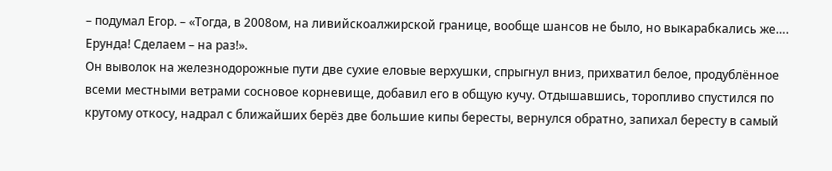– подумал Егор. – «Тогда, в 2008ом, на ливийскоалжирской границе, вообще шансов не было, но выкарабкались же…. Ерунда! Сделаем – на раз!».
Он выволок на железнодорожные пути две сухие еловые верхушки, спрыгнул вниз, прихватил белое, продублённое всеми местными ветрами сосновое корневище, добавил его в общую кучу. Отдышавшись, торопливо спустился по крутому откосу, надрал с ближайших берёз две большие кипы бересты, вернулся обратно, запихал бересту в самый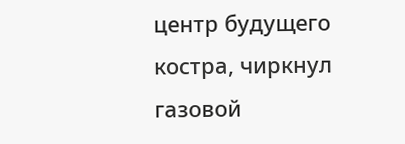центр будущего костра, чиркнул газовой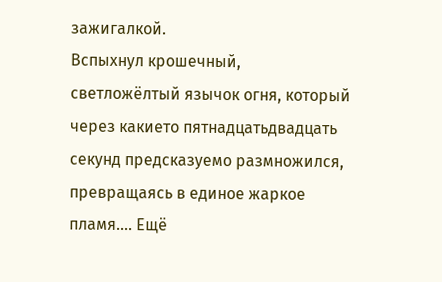зажигалкой.
Вспыхнул крошечный, светложёлтый язычок огня, который через какието пятнадцатьдвадцать секунд предсказуемо размножился, превращаясь в единое жаркое пламя…. Ещё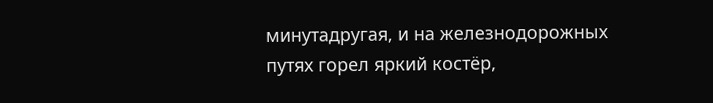минутадругая, и на железнодорожных путях горел яркий костёр,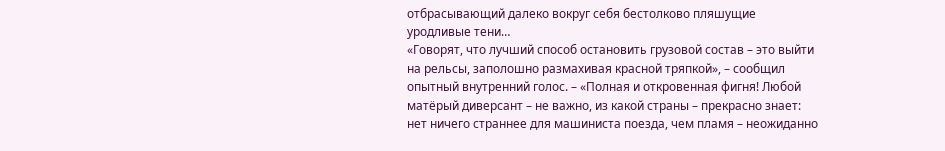отбрасывающий далеко вокруг себя бестолково пляшущие уродливые тени…
«Говорят, что лучший способ остановить грузовой состав – это выйти на рельсы, заполошно размахивая красной тряпкой», – сообщил опытный внутренний голос. – «Полная и откровенная фигня! Любой матёрый диверсант – не важно, из какой страны – прекрасно знает: нет ничего страннее для машиниста поезда, чем пламя – неожиданно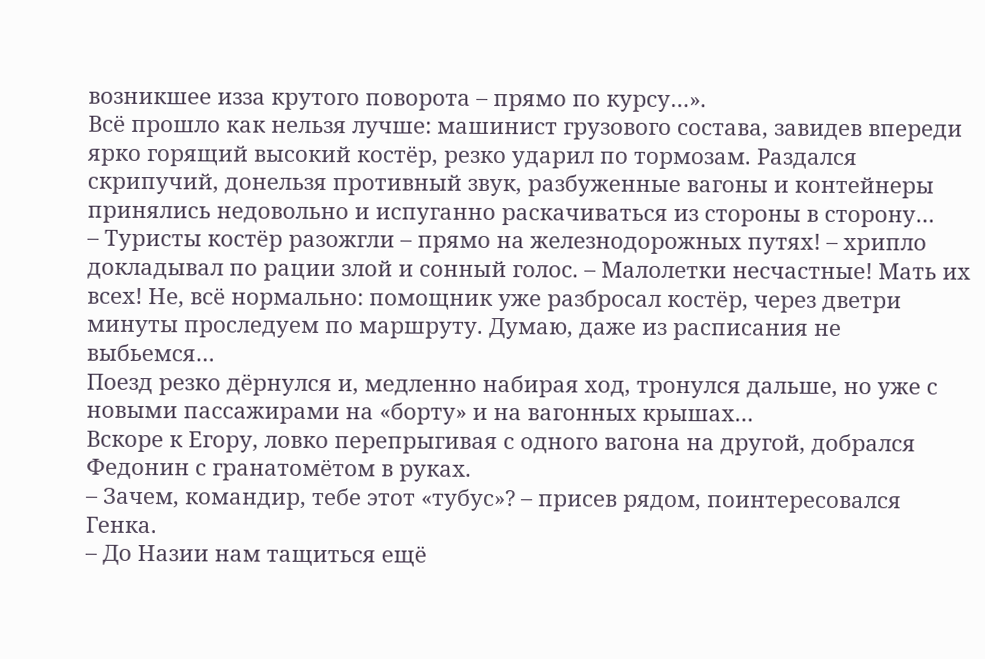возникшее изза крутого поворота – прямо по курсу…».
Всё прошло как нельзя лучше: машинист грузового состава, завидев впереди ярко горящий высокий костёр, резко ударил по тормозам. Раздался скрипучий, донельзя противный звук, разбуженные вагоны и контейнеры принялись недовольно и испуганно раскачиваться из стороны в сторону…
– Туристы костёр разожгли – прямо на железнодорожных путях! – хрипло докладывал по рации злой и сонный голос. – Малолетки несчастные! Мать их всех! Не, всё нормально: помощник уже разбросал костёр, через дветри минуты проследуем по маршруту. Думаю, даже из расписания не выбьемся…
Поезд резко дёрнулся и, медленно набирая ход, тронулся дальше, но уже с новыми пассажирами на «борту» и на вагонных крышах…
Вскоре к Егору, ловко перепрыгивая с одного вагона на другой, добрался Федонин с гранатомётом в руках.
– Зачем, командир, тебе этот «тубус»? – присев рядом, поинтересовался Генка.
– До Назии нам тащиться ещё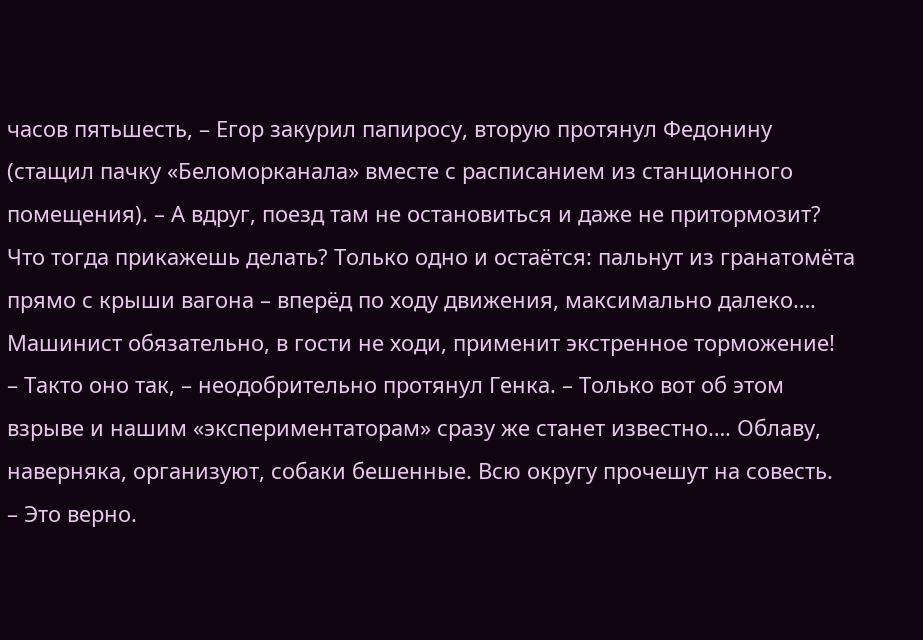часов пятьшесть, – Егор закурил папиросу, вторую протянул Федонину (стащил пачку «Беломорканала» вместе с расписанием из станционного помещения). – А вдруг, поезд там не остановиться и даже не притормозит? Что тогда прикажешь делать? Только одно и остаётся: пальнут из гранатомёта прямо с крыши вагона – вперёд по ходу движения, максимально далеко…. Машинист обязательно, в гости не ходи, применит экстренное торможение!
– Такто оно так, – неодобрительно протянул Генка. – Только вот об этом взрыве и нашим «экспериментаторам» сразу же станет известно…. Облаву, наверняка, организуют, собаки бешенные. Всю округу прочешут на совесть.
– Это верно.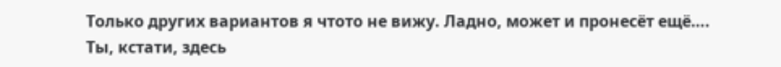Только других вариантов я чтото не вижу. Ладно, может и пронесёт ещё…. Ты, кстати, здесь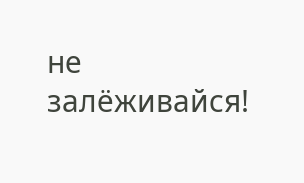не залёживайся!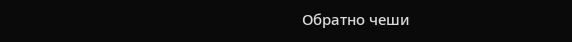Обратно чеши